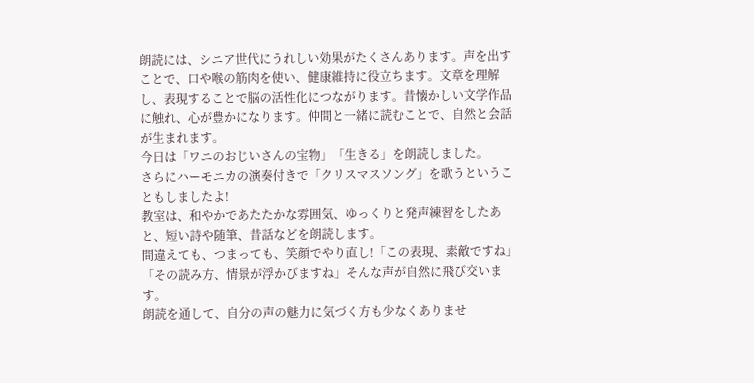朗読には、シニア世代にうれしい効果がたくさんあります。声を出すことで、口や喉の筋肉を使い、健康維持に役立ちます。文章を理解し、表現することで脳の活性化につながります。昔懐かしい文学作品に触れ、心が豊かになります。仲間と一緒に読むことで、自然と会話が生まれます。
今日は「ワニのおじいさんの宝物」「生きる」を朗読しました。
さらにハーモニカの演奏付きで「クリスマスソング」を歌うということもしましたよ!
教室は、和やかであたたかな雰囲気、ゆっくりと発声練習をしたあと、短い詩や随筆、昔話などを朗読します。
間違えても、つまっても、笑顔でやり直し!「この表現、素敵ですね」「その読み方、情景が浮かびますね」そんな声が自然に飛び交います。
朗読を通して、自分の声の魅力に気づく方も少なくありませ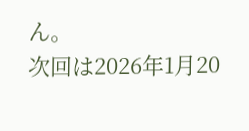ん。
次回は2026年1月20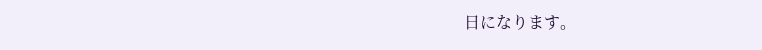日になります。